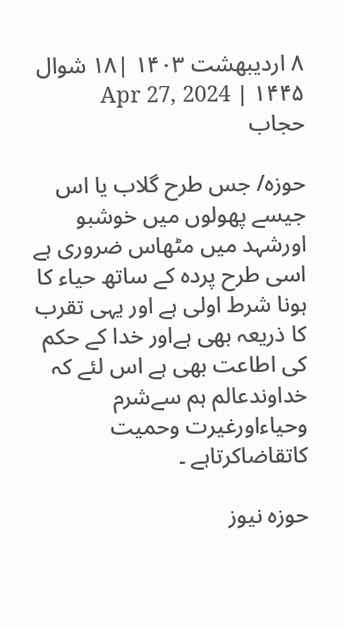۸ اردیبهشت ۱۴۰۳ |۱۸ شوال ۱۴۴۵ | Apr 27, 2024
حجاب

حوزہ/ جس طرح گلاب یا اس جیسے پھولوں میں خوشبو اورشہد میں مٹھاس ضروری ہے اسی طرح پردہ کے ساتھ حیاء کا ہونا شرط اولی ہے اور یہی تقرب کا ذریعہ بھی ہےاور خدا کے حکم کی اطاعت بھی ہے اس لئے کہ خداوندعالم ہم سےشرم وحیاءاورغیرت وحمیت کاتقاضاکرتاہے ۔

حوزہ نیوز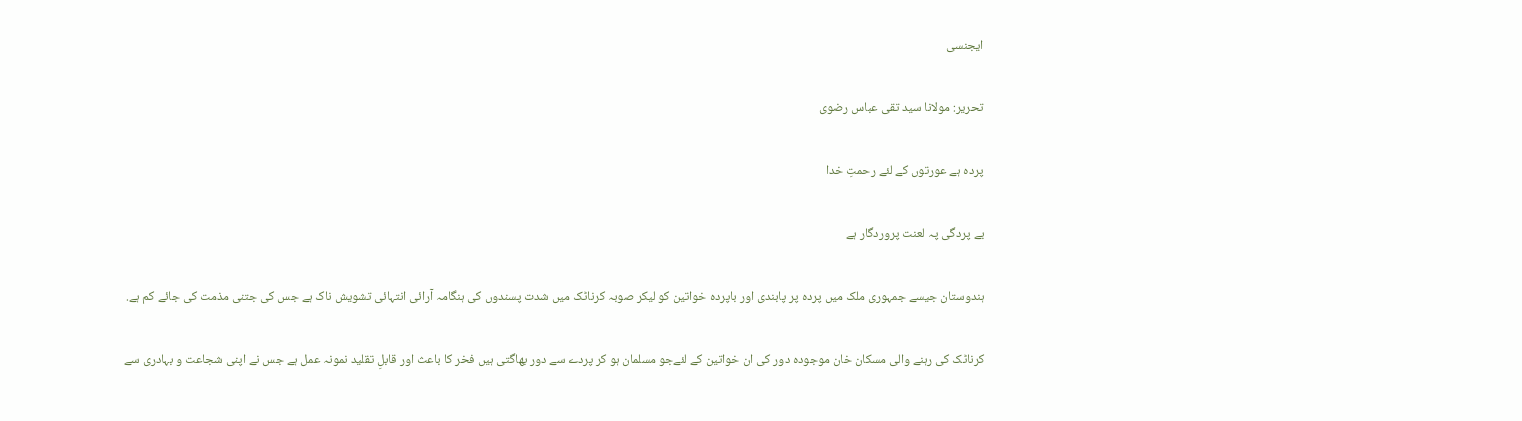ایجنسی

تحریر: مولانا سید تقی عباس رضوی

پردہ ہے عورتوں کے لئے رحمتِ خدا

بے پردگی پہ لعنت پروردگار ہے

ہندوستان جیسے جمہوری ملک میں پردہ پر پابندی اور باپردہ خواتین کو لیکر صوبہ کرناٹک میں شدت پسندوں کی ہنگامہ آرائی انتہائی تشویش ناک ہے جس کی جتنی مذمت کی جائے کم ہے.

کرناٹک کی رہنے والی مسکان خان موجودہ دور کی ان خواتین کے لئےجو مسلمان ہو کر پردے سے دور بھاگتی ہیں فخر کا باعث اور قابلِ تقلید نمونہ عمل ہے جس نے اپنی شجاعت و بہادری سے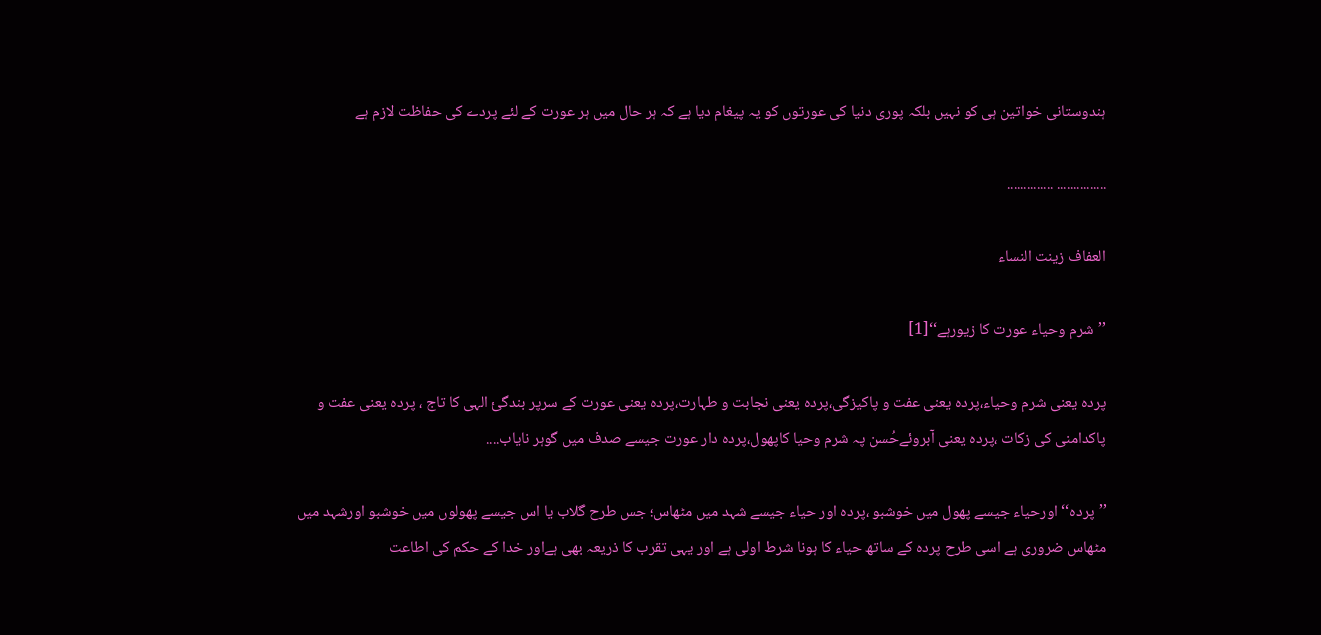ہندوستانی خواتین ہی کو نہیں بلکہ پوری دنیا کی عورتوں کو یہ پیغام دیا ہے کہ ہر حال میں ہر عورت کے لئے پردے کی حفاظت لازم ہے

............... ..............

العفاف زينت النساء

’’شرم وحیاء عورت کا زیورہے‘‘[1]

پرده یعنی شرم وحیاء،پردہ یعنی عفت و پاکیزگی،پردہ یعنی نجابت و طہارت،پردہ یعنی عورت کے سرپر بندگیٔ الہی کا تاج ، پردہ یعنی عفت و پاکدامنی کی زکات ،پردہ یعنی آبروئےحُسن پہ شرم وحیا کاپھول،پردہ دار عورت جیسے صدف میں گوہر نایاب....

’’پردہ‘‘ اورحیاء جیسے پھول میں خوشبو ،پردہ اور حیاء جیسے شہد میں مٹھاس؛ جس طرح گلاب یا اس جیسے پھولوں میں خوشبو اورشہد میں مٹھاس ضروری ہے اسی طرح پردہ کے ساتھ حیاء کا ہونا شرط اولی ہے اور یہی تقرب کا ذریعہ بھی ہےاور خدا کے حکم کی اطاعت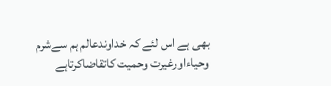بھی ہے اس لئے کہ خداوندعالم ہم سےشرم وحیاءاورغیرت وحمیت کاتقاضاکرتاہے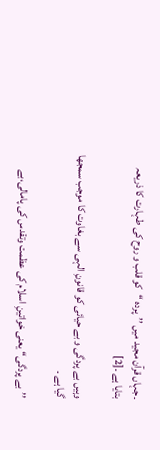۔جہاں قرآن مجید میں ’’پردہ ‘‘کو قلب و روح کی طہارت کا ذریعہ بتایا ہے ۔[2]

وہیں بے پردگی و بے حیائی کو قانونِ الہی سے بغاوت کا موجب سمجھا گیا ہے ۔

’’بے پردگی‘‘ یعنی خواتینِ اسلام کی عظمت وتقدس کی پامالی،بے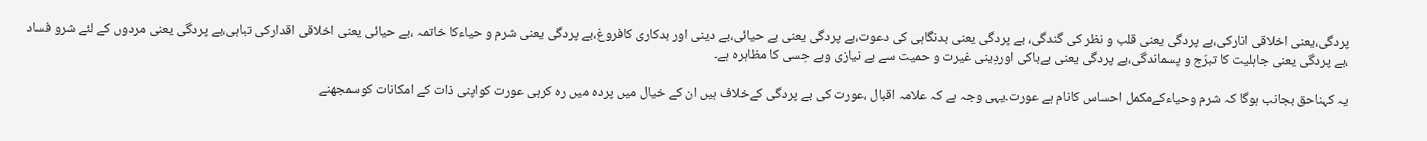پردگی،یعنی اخلاقی انارکی،بے پردگی یعنی قلب و نظر کی گندگی، بے پردگی یعنی بدنگاہی کی دعوت،بے پردگی یعنی بے حیائی،بے دینی اور بدکاری کافروغ،بے پردگی یعنی شرم و حیاءکا خاتمہ ،بے حیائی یعنی اخلاقی اقدارکی تباہی،بے پردگی یعنی مردوں کے لئے شرو فساد ،بے پردگی یعنی جاہلیت کا تبرّج و پسماندگی،بے پردگی یعنی بےباکی اوردِینی غیرت و حمیت سے بے نیازی وبے حِسی کا مظاہرہ ہے۔

یہ کہناحق بجانب ہوگا کہ شرم وحیاءکےمکمل احساس کانام ہے عورت۔یہی وجہ ہے کہ علامہ اقبال ،عورت کی بے پردگی کےخلاف ہیں ان کے خیال میں پردہ میں رہ کرہی عورت کواپنی ذات کے امکانات کوسمجھنے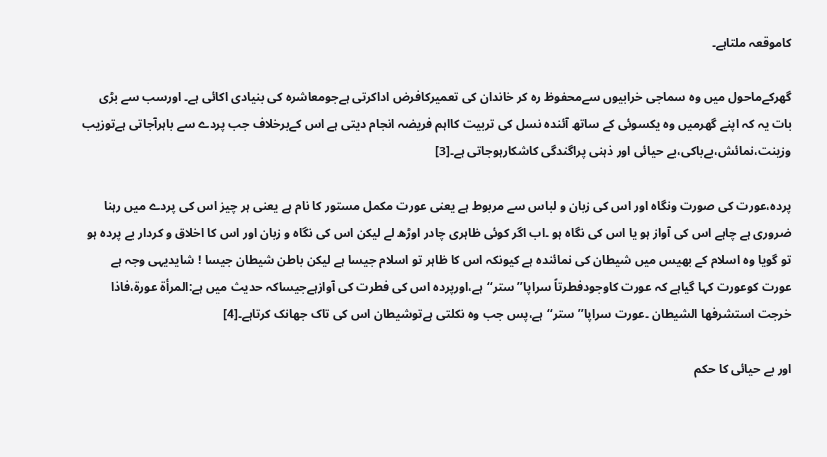کاموقعہ ملتاہے۔

گھرکےماحول میں وہ سماجی خرابیوں سےمحفوظ رہ کر خاندان کی تعمیرکافرض اداکرتی ہےجومعاشرہ کی بنیادی اکائی ہے۔ اورسب سے بڑی بات یہ کہ اپنے گھرمیں وہ یکسوئی کے ساتھ آئندہ نسل کی تربیت کااہم فریضہ انجام دیتی ہے اس کےبرخلاف جب پردے سے باہرآجاتی ہےتوزیب وزینت،نمائش،بےباکی،بے حیائی اور ذہنی پراگندگی کاشکارہوجاتی ہے۔[3]

پردہ،عورت کی صورت ونگاہ اور اس کی زبان و لباس سے مربوط ہے یعنی عورت مکمل مستور کا نام ہے یعنی ہر چیز اس کی پردے میں رہنا ضروری ہے چاہے اس کی آواز ہو یا اس کی نگاہ ہو ۔اب اگر کوئی ظاہری چادر اوڑھ لے لیکن اس کی نگاہ و زبان اور اس کا اخلاق و کردار بے پردہ ہو تو گویا وہ اسلام کے بھیس میں شیطان کی نمائندہ ہے کیونکہ اس کا ظاہر تو اسلام جیسا ہے لیکن باطن شیطان جیسا ! شایدیہی وجہ ہے عورت کوعورت کہا گیاہے کہ عورت کاوجودفطرتاً سراپا’’ستر‘‘ہے،اورپردہ اس کی فطرت کی آوازہےجیساکہ حدیث میں ہے:المرأة عورة،فاذا خرجت استشرفھا الشیطان ۔عورت سراپا’’ستر‘‘ہے،پس جب وہ نکلتی ہےتوشیطان اس کی تاک جھانک کرتاہے۔[4]

اور بے حیائی کا حکم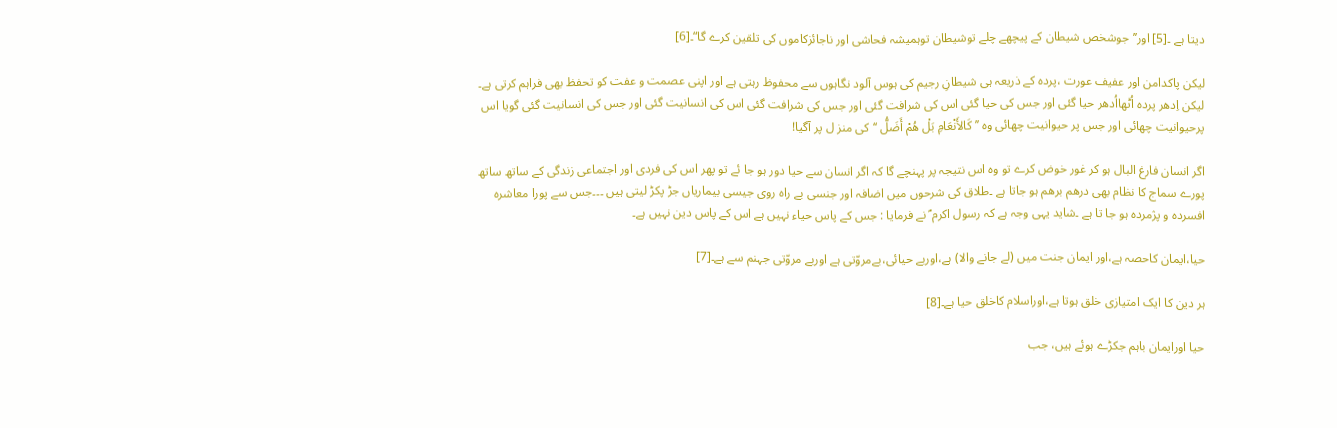دیتا ہے ۔[5] اور’’جوشخص شیطان کے پیچھے چلے توشیطان توہمیشہ فحاشی اور ناجائزکاموں کی تلقین کرے گا“۔[6]

لیکن پاکدامن اور عفیف عورت ،پردہ کے ذریعہ ہی شیطانِ رجیم کی ہوس آلود نگاہوں سے محفوظ رہتی ہے اور اپنی عصمت و عفت کو تحفظ بھی فراہم کرتی ہے۔ لیکن اِدھر پردہ اُٹھااُدھر حیا گئی اور جس کی حیا گئی اس کی شرافت گئی اور جس کی شرافت گئی اس کی انسانیت گئی اور جس کی انسانیت گئی گویا اس پرحیوانیت چھائی اور جس پر حیوانیت چھائی وہ ’’ كَالأَنْعَامِ بَلْ هُمْ أَضَلُّ ‘‘کی منز ل پر آگیا!

اگر انسان فارغ البال ہو کر غور خوض کرے تو وہ اس نتیجہ پر پہنچے گا کہ اگر انسان سے حیا دور ہو جا ئے تو پھر اس کی فردی اور اجتماعی زندگی کے ساتھ ساتھ پورے سماج کا نظام بھی درھم برھم ہو جاتا ہے ۔طلاق کی شرحوں میں اضافہ اور جنسی بے راہ روی جیسی بیماریاں جڑ پکڑ لیتی ہیں ۔۔۔جس سے پورا معاشرہ افسردہ و پژمردہ ہو جا تا ہے ۔شاید یہی وجہ ہے کہ رسول اکرم ؐ نے فرمایا : جس کے پاس حیاء نہیں ہے اس کے پاس دین نہیں ہے۔

حیا،ایمان کاحصہ ہے،اور ایمان جنت میں (لے جانے والا) ہے،اوربے حیائی،بےمروّتی ہے اوربے مروّتی جہنم سے ہے۔[7]

ہر دین کا ایک امتیازی خلق ہوتا ہے،اوراسلام کاخلق حیا ہے۔[8]

حیا اورایمان باہم جکڑے ہوئے ہیں، جب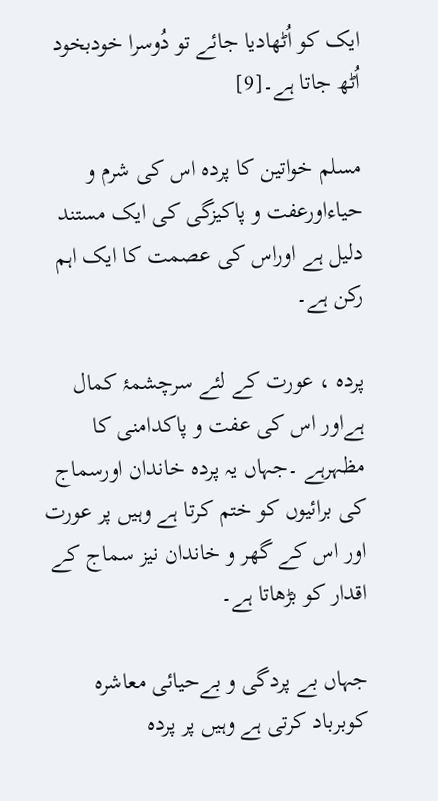ایک کو اُٹھادیا جائے تو دُوسرا خودبخود اُٹھ جاتا ہے۔[9]

مسلم خواتین کا پردہ اس کی شرم و حیاءاورعفت و پاکیزگی کی ایک مستند دلیل ہے اوراس کی عصمت کا ایک اہم رکن ہے۔

پردہ ، عورت کے لئے سرچشمۂ کمال ہےاور اس کی عفت و پاکدامنی کا مظہرہے ۔جہاں یہ پردہ خاندان اورسماج کی برائیوں کو ختم کرتا ہے وہیں پر عورت اور اس کے گھر و خاندان نیز سماج کے اقدار کو بڑھاتا ہے۔

جہاں بے پردگی و بےحیائی معاشرہ کوبرباد کرتی ہے وہیں پر پردہ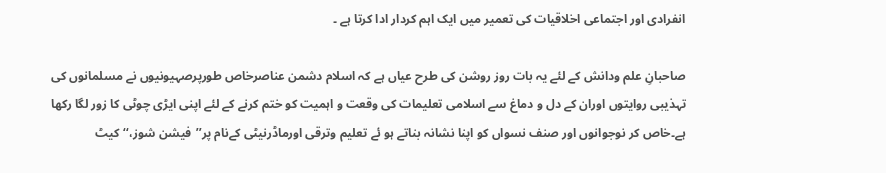انفرادی اور اجتماعی اخلاقیات کی تعمیر میں ایک اہم کردار ادا کرتا ہے ۔

صاحبانِ علم ودانش کے لئے یہ بات روز روشن کی طرح عیاں ہے کہ اسلام دشمن عناصرخاص طورپرصہیونیوں نے مسلمانوں کی تہذیبی روایتوں اوران کے دل و دماغ سے اسلامی تعلیمات کی وقعت و اہمیت کو ختم کرنے کے لئے اپنی ایڑی چوٹی کا زور لگا رکھا ہے۔خاص کر نوجوانوں اور صنف نسواں کو اپنا نشانہ بناتے ہو ئے تعلیم وترقی اورماڈرنیٹی کےنام پر’’فیشن شوز،‘‘کیٹ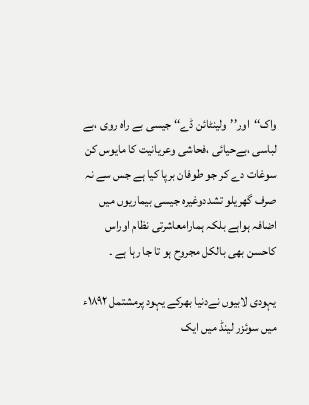واک‘‘اور’’ولینٹائن ڈے‘‘ جیسی بے راہ روی ،بے لباسی ،بےحیائی ،فحاشی وعریانیت کا مایوس کن سوغات دے کر جو طوفان برپا کیا ہے جس سے نہ صرف گھریلو تشددوغیرہ جیسی بیماریوں میں اضافہ ہواہے بلکہ ہمارامعاشرتی نظام اوراس کاحسن بھی بالکل مجروح ہو تا جا رہا ہے ۔

یہودی لابیوں نےدنیا بھرکے یہود پرمشتمل ١٨٩٢ء میں سوئزر لینڈ میں ایک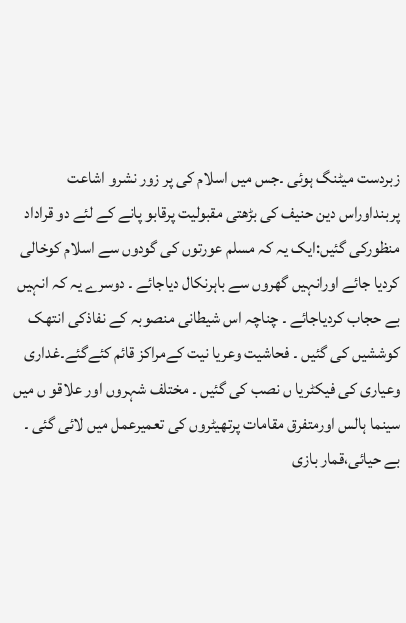زبردست میٹنگ ہوئی ۔جس میں اسلام کی پر زور نشرو اشاعت پربنداوراس دین حنیف کی بڑھتی مقبولیت پرقابو پانے کے لئے دو قراداد منظورکی گئیں:ایک یہ کہ مسلم عورتوں کی گودوں سے اسلام کوخالی کردیا جائے اورانہیں گھروں سے باہرنکال دیاجائے ۔ دوسرے یہ کہ انہیں بے حجاب کردیاجائے ۔ چناچہ اس شیطانی منصوبہ کے نفاذکی انتھک کوششیں کی گئیں ۔ فحاشیت وعریا نیت کےمراکز قائم کئےگئے۔غداری وعیاری کی فیکٹریا ں نصب کی گئیں ۔ مختلف شہروں اور علاقو ں میں سینما ہالس اورمتفرق مقامات پرتھیٹروں کی تعمیرعمل میں لائی گئی ۔ بے حیائی،قمار بازی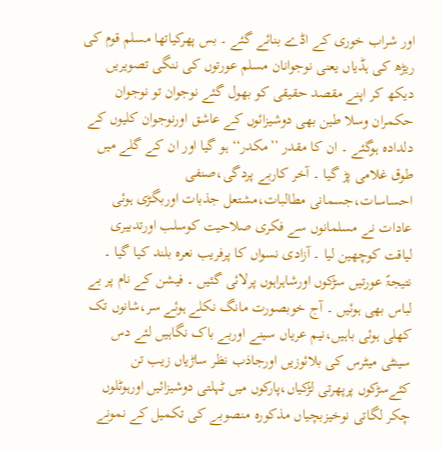اور شراب خوری کے اڈے بنائے گئے ۔ بس پھرکیاتھا مسلم قوم کی ریڑھ کی ہڈیاں یعنی نوجوانان مسلم عورتوں کی ننگی تصویریں دیکھ کر اپنے مقصد حقیقی کو بھول گئے نوجوان تو نوجوان حکمران وسلا طین بھی دوشیزائوں کے عاشق اورنوجوان کلیوں کے دلدادہ ہوگئے ۔ ان کا مقدر ’’مکدر‘‘ ہو گیا اور ان کے گلے میں طوق غلامی پڑ گیا ۔ آخر کاربے پردگی،صنفی احساسات،جسمانی مطالبات،مشتعل جذبات اوربگڑی ہوئی عادات نے مسلمانوں سے فکری صلاحیت کوسلب اورتدبیری لیاقت کوچھین لیا ۔ آزادی نسواں کا پرفریب نعرہ بلند کیا گیا ۔ نتیجۃً عورتیں سڑکوں اورشاہراہوں پرلائی گئیں ۔ فیشن کے نام پر بے لباس بھی ہوئیں ۔ آج خوبصورت مانگ نکلے ہوئے سر،شانوں تک کھلی ہوئی باہیں،نیم عریاں سینے اوربے باک نگاہیں لئے دس سینٹی میٹرس کی بلائوزیں اورجاذب نظر ساڑیاں زیب تن کئےسڑکوں پرپھرتی لڑکیاں،پارکوں میں ٹہلتی دوشیزائیں اورہوٹلوں چکر لگاتی نوخیزبچیاں مذکورہ منصوبے کی تکمیل کے نمونے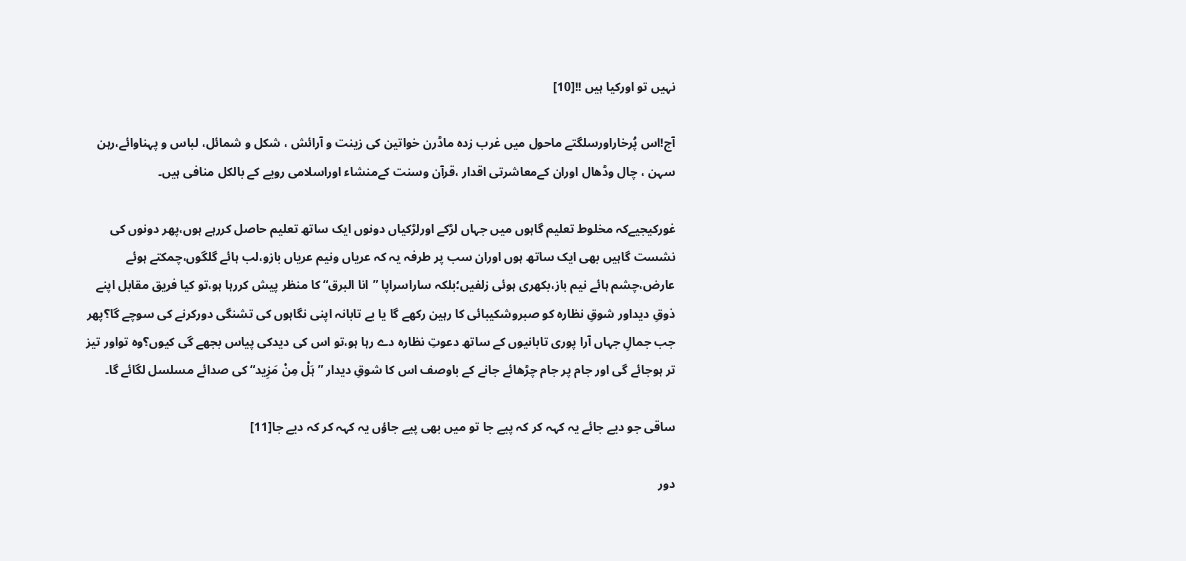نہیں تو اورکیا ہیں !![10]

آج!اس پُرخاراورسلگتے ماحول میں غرب زدہ ماڈرن خواتین کی زینت و آرائش ، شکل و شمائل، لباس و پہناوائے،رہن سہن ، چال وڈھال اوران کےمعاشرتی اقدار ،قرآن وسنت کےمنشاء اوراسلامی رویے کے بالکل منافی ہیں۔

غورکیجیےکہ مخلوط تعلیم گاہوں میں جہاں لڑکے اورلڑکیاں دونوں ایک ساتھ تعلیم حاصل کررہے ہوں،پھر دونوں کی نشست گاہیں بھی ایک ساتھ ہوں اوران سب پر طرفہ یہ کہ عریاں ونیم عریاں بازو،لب ہائے گلگوں،چمکتے ہوئے عارض،چشم ہائے نیم باز،بکھری ہوئی زلفیں؛بلکہ ساراسراپا ”انا البرق“ کا منظر پیش کررہا ہو،تو کیا فریق مقابل اپنے ذوقِ دیداور شوقِ نظارہ کو صبروشکیبائی کا رہین رکھے گا یا بے تابانہ اپنی نگاہوں کی تشنگی دورکرنے کی سوچے گا؟پھر جب جمالِ جہاں آرا پوری تابانیوں کے ساتھ دعوتِ نظارہ دے رہا ہو،تو اس کی دیدکی پیاس بجھے گی کیوں؟وہ تواور تیز تر ہوجائے گی اور جام پر جام چڑھائے جانے کے باوصف اس کا شوقِ دیدار ”ہَلْ مِنْ مَزِید“ کی صدائے مسلسل لگائے گا۔

ساقی جو دیے جائے یہ کہہ کر کہ پیے جا تو میں بھی پیے جاؤں یہ کہہ کر کہ دیے جا[11]

دور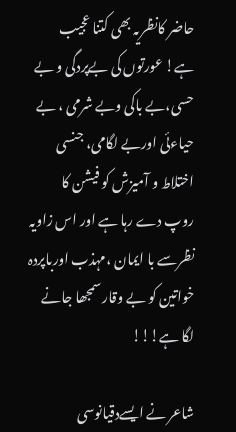حاضر کانظریہ بھی کتنا عجیب ہے! عورتوں کی بےپردگی و بے حسی،بے باکی وبے شرمی ، بے حیاءئی اوربے لگامی، جنسی اختلاط و آمیزش کو فیشن کا روپ دے رہا ہے اور اس زاویہ نظرسے با ایمان ،مہذب اورباپردہ خواتین کو بے وقار سمجھا جانے لگا ہے!!!

شاعر نے ایسےدقیانوسی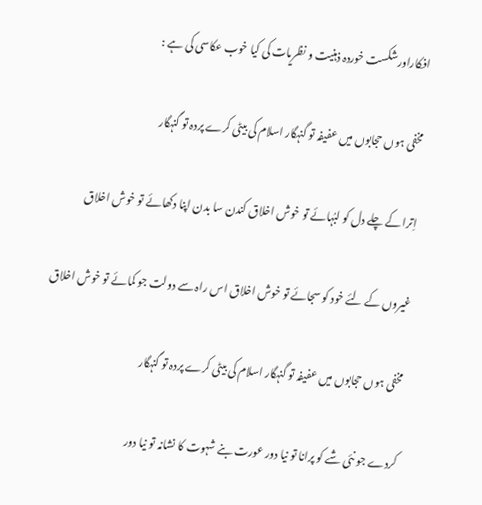افکاراورشکست خوردہ ذہنیت و نظریات کی کیا خوب عکاسی کی ہے :

مخفی ہوں حجابوں میں عفیفہ تو گنہگار اسلام کی بیٹی کرے پردہ تو گنہگار

اِترا کے چلے دل کو لبُہائے تو خوش اخلاق کندن سا بدن اپنا دکھائے تو خوش اخلاق

غیروں کے لئے خود کو سجائے تو خوش اخلاق اس راہ سے دولت جو کمائے تو خوش اخلاق

مخفی ہوں حجابوں میں عفیفہ تو گنہگار اسلام کی بیٹی کرے پردہ تو گنہگار

کردے جو نئی شے کو پرانا تو نیا دور عورت بنے شہوت کا نشانہ تو نیا دور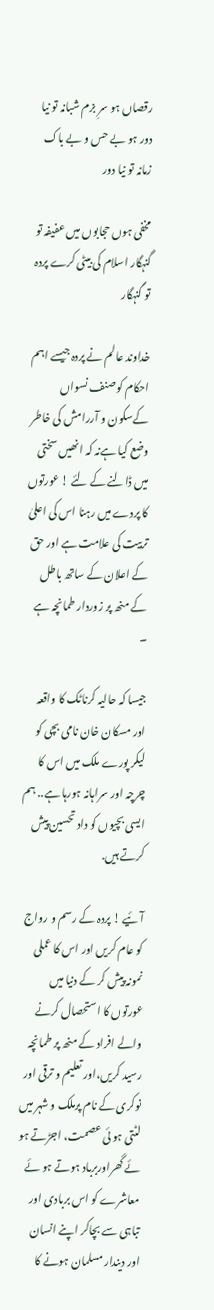رقصاں ہو سرِ بزم شبانہ تو نیا دور ہو بے حس و بے باک زمانہ تو نیا دور

مخفی ہوں حجابوں میں عفیفہ تو گنہگار اسلام کی بیٹی کرے پردہ تو گنہگار

خداوند عالم نے پردہ جیسے اہم احکام کوصنف نسواں کےسکون و آررامش کی خاطر وضع کیا ہےنہ کہ انھیں سختی میں ڈالنے کے لئے ! عورتوں کا پردے میں رہنا اس کی اعلیٰ تربیت کی علامت ہے اور حق کے اعلان کے ساتھ باطل کے منھ پر زوردار طمانچہ ہے ۔

جیسا کہ حالیہ کرناٹک کا واقعہ اور مسکان خان نامی بچی کو لیکر پورے ملک میں اس کا چرچہ اور سراہانہ ہورہا ہے.. ہم ایسی بچیوں کو داد تحسین پیش کرتے ہیں.

آئیے ! پردہ کے رسم و رواج کو عام کریں اور اس کا عملی نمونہ پیش کر کے دنیا میں عورتوں کا استحصال کرنے والے افراد کے منھ پر طمانچہ رسید کریں،اور تعلیم و ترقی اور نوکری کے نام پرملک و شہر میں لٹتی ہو ئی عصمت، اجڑتے ہو ئے گھراوربرباد ہوتے ہو ئے معاشرے کو اس بربادی اور تباہی سے بچاکر اپنے انسان اور دیندار مسلمان ہونے کا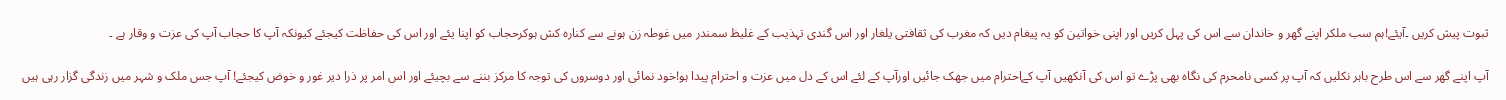ثبوت پیش کریں ۔آیئے!ہم سب ملکر اپنے گھر و خاندان سے اس کی پہل کریں اور اپنی خواتین کو یہ پیغام دیں کہ مغرب کی ثقافتی یلغار اور اس گندی تہذیب کے غلیظ سمندر میں غوطہ زن ہونے سے کنارہ کش ہوکرحجاب کو اپنا یئے اور اس کی حفاظت کیجئے کیونکہ آپ کا حجاب آپ کی عزت و وقار ہے ۔

آپ اپنے گھر سے اس طرح باہر نکلیں کہ آپ پر کسی نامحرم کی نگاہ بھی پڑے تو اس کی آنکھیں آپ کےاحترام میں جھک جائیں اورآپ کے لئے اس کے دل میں عزت و احترام پیدا ہو!خود نمائی اور دوسروں کی توجہ کا مرکز بننے سے بچیئے اور اس امر پر ذرا دیر غور و خوض کیجئے! آپ جس ملک و شہر میں زندگی گزار رہی ہیں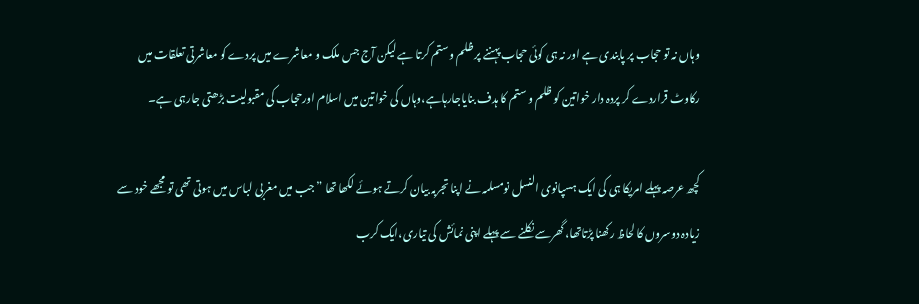وہاں نہ تو حجاب پر پابندی ہے اور نہ ہی کوئی حجاب پہننے پر ظلم وستم کرتا ہے لیکن آج جس ملک و معاشرے میں پردے کو معاشرتی تعلقات میں رکاوٹ قراردے کر پردہ دار خواتین کو ظلم و ستم کا ہدف بنایاجارہاہے،وہاں کی خواتین میں اسلام اورحجاب کی مقبولیت بڑھتی جارہی ہے۔

کچھ عرصہ پہلے امریکا ہی کی ایک ہسپانوی النسل نومسلمہ نے اپنا تجربہ بیان کرتے ہوئے لکھا تھا ”جب میں مغربی لباس میں ہوتی تھی تو مجھے خود سے زیادہ دوسروں کا لحاظ رکھنا پڑتاتھا، گھرسے نکلنے سے پہلے اپنی نمائش کی تیاری،ایک کرب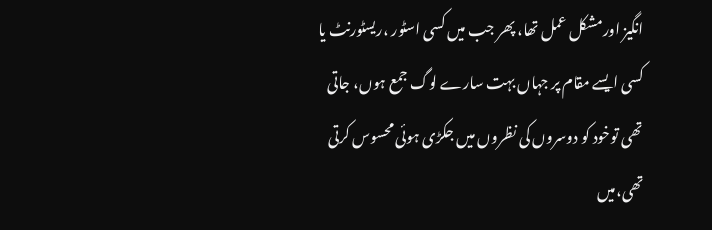انگیز اورمشکل عمل تھا، پھر جب میں کسی اسٹور ،ریسٹورنٹ یا کسی ایسے مقام پر جہاں بہت سارے لوگ جمع ہوں، جاتی تھی توخود کو دوسروں کی نظروں میں جکڑی ہوئی محسوس کرتی تھی،میں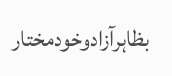بظاہرآزادوخودمختار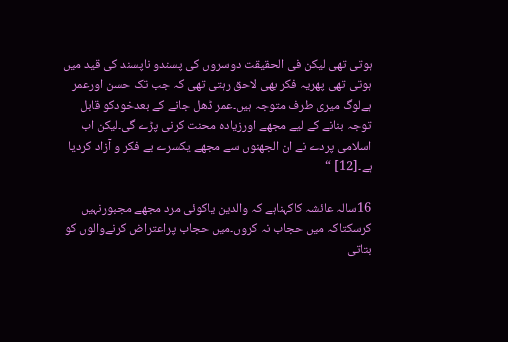ہوتی تھی لیکن فی الحقیقت دوسروں کی پسندو ناپسند کی قید میں ہوتی تھی پھریہ فکر بھی لاحق رہتی تھی کہ جب تک حسن اورعمر ہےلوگ میری طرف متوجہ ہیں۔عمر ڈھل جانے کے بعدخودکو قابل توجہ بنانے کے لیے مجھے اورزیادہ محنت کرنی پڑے گی۔لیکن اب اسلامی پردے نے ان الجھنوں سے مجھے یکسرے بے فکر و آزاد کردیا ہے۔[12] “

16سالہ عائشہ کاکہناہے کہ والدین یاکوئی مرد مجھے مجبورنہیں کرسکتاکہ میں حجاب نہ کروں۔میں حجاب پراعتراض کرنےوالوں کو بتاتی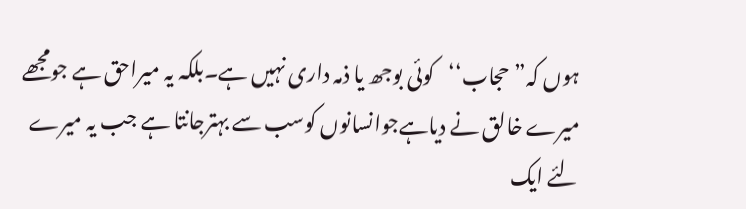ہوں کہ”حجاب‘‘کوئی بوجھ یا ذمہ داری نہیں ہے۔بلکہ یہ میراحق ہے جومجھے میرے خالق نے دیاہےجوانسانوں کوسب سے بہترجانتا ہے جب یہ میرے لئے ایک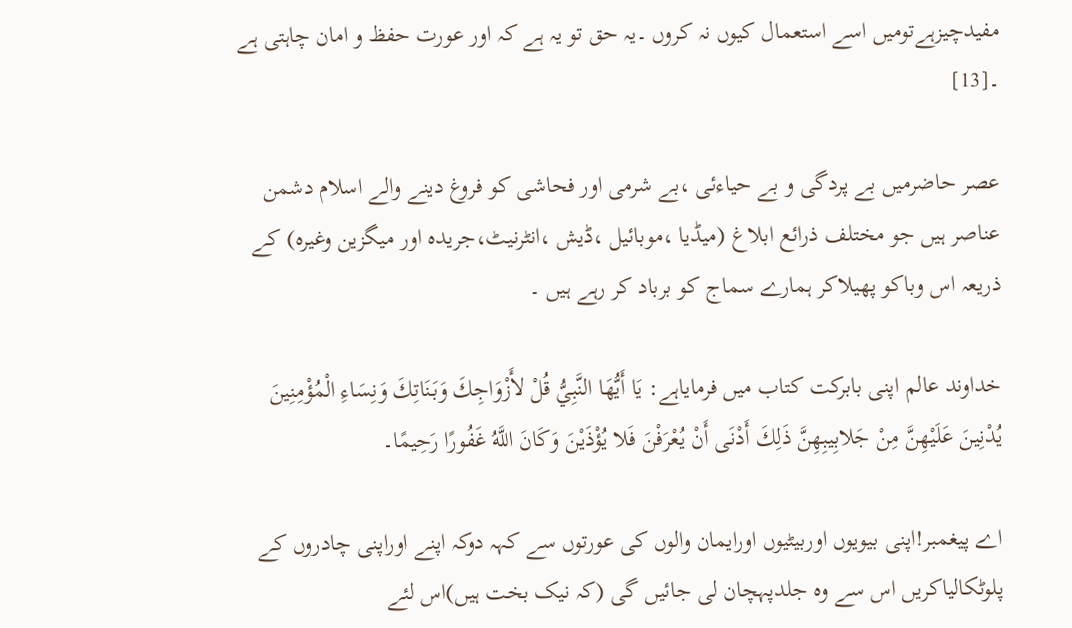مفیدچیزہےتومیں اسے استعمال کیوں نہ کروں ۔یہ حق تو یہ ہے کہ اور عورت حفظ و امان چاہتی ہے ۔[13]

عصر حاضرمیں بے پردگی و بے حیاءئی ،بے شرمی اور فحاشی کو فروغ دینے والے اسلام دشمن عناصر ہیں جو مختلف ذرائع ابلاغ (میڈیا ،موبائیل ،ڈیش ،انٹرنیٹ،جریدہ اور میگزین وغیرہ) کے ذریعہ اس وباکو پھیلاکر ہمارے سماج کو برباد کر رہے ہیں ۔

خداوند عالم اپنی بابرکت کتاب میں فرمایاہے: يَا أَيُّهَا النَّبِيُّ قُلْ لأَزْوَاجِكَ وَبَنَاتِكَ وَنِسَاءِ الْمُؤْمِنِينَ يُدْنِينَ عَلَيْهِنَّ مِنْ جَلابِيبِهِنَّ ذَلِكَ أَدْنَى أَنْ يُعْرَفْنَ فَلا يُؤْذَيْنَ وَكَانَ اللَّهُ غَفُورًا رَحِيمًا۔

اے پیغمبر!اپنی بیویوں اوربیٹیوں اورایمان والوں کی عورتوں سے کہہ دوکہ اپنے اوراپنی چادروں کے پلوٹکالیاکریں اس سے وہ جلدپہچان لی جائیں گی (کہ نیک بخت ہیں)اس لئے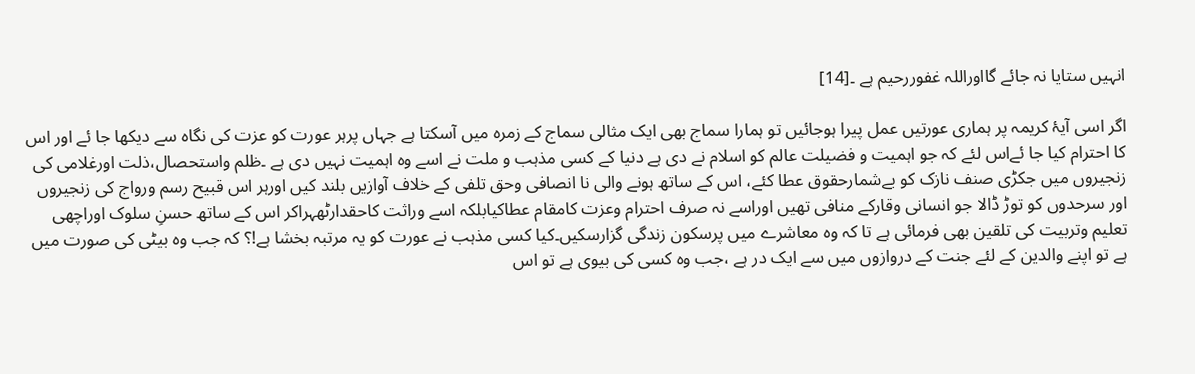انہیں ستایا نہ جائے گااوراللہ غفوررحیم ہے ۔[14]

اگر اسی آیۂ کریمہ پر ہماری عورتیں عمل پیرا ہوجائیں تو ہمارا سماج بھی ایک مثالی سماج کے زمرہ میں آسکتا ہے جہاں پرہر عورت کو عزت کی نگاہ سے دیکھا جا ئے اور اس کا احترام کیا جا ئےاس لئے کہ جو اہمیت و فضیلت عالم کو اسلام نے دی ہے دنیا کے کسی مذہب و ملت نے اسے وہ اہمیت نہیں دی ہے ۔ظلم واستحصال،ذلت اورغلامی کی زنجیروں میں جکڑی صنف نازک کو بےشمارحقوق عطا کئے، اس کے ساتھ ہونے والی نا انصافی وحق تلفی کے خلاف آوازیں بلند کیں اورہر اس قبیح رسم ورواج کی زنجیروں اور سرحدوں کو توڑ ڈالا جو انسانی وقارکے منافی تھیں اوراسے نہ صرف احترام وعزت کامقام عطاکیابلکہ اسے وراثت کاحقدارٹھہراکر اس کے ساتھ حسنِ سلوک اوراچھی تعلیم وتربیت کی تلقین بھی فرمائی ہے تا کہ وہ معاشرے میں پرسکون زندگی گزارسکیں۔کیا کسی مذہب نے عورت کو یہ مرتبہ بخشا ہے!؟ کہ جب وہ بیٹی کی صورت میں ہے تو اپنے والدین کے لئے جنت کے دروازوں میں سے ایک در ہے ،جب وہ کسی کی بیوی ہے تو اس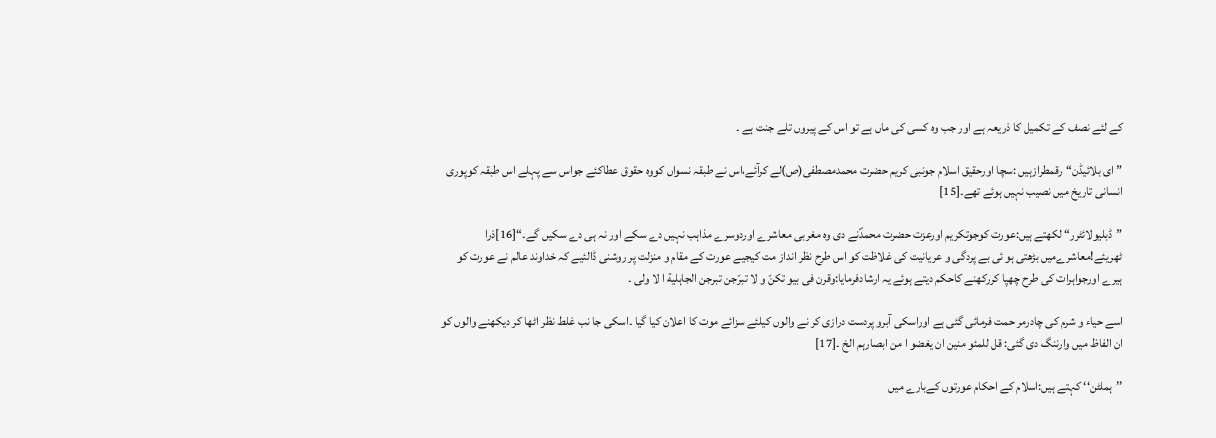کے لئے نصف کے تکمیل کا ذریعہ ہے اور جب وہ کسی کی ماں ہے تو اس کے پیروں تلے جنت ہے ۔

”ای بلائیڈن“رقمطرازہیں :سچا اورحقیق اسلام جونبی کریم حضرت محمدمصطفی(ص)لے کرآئے،اس نے طبقہ نسواں کووہ حقوق عطاکئے جواس سے پہلے اس طبقہ کوپوری انسانی تاریخ میں نصیب نہیں ہوئے تھے۔[15]

”ڈبلیولائٹرر“ لکھتے ہیں:عورت کوجوتکریم اورعزت حضرت محمدؐنے دی وہ مغربی معاشرے اوردوسرے مذاہب نہیں دے سکے اور نہ ہی دے سکیں گے۔“[16]ذرا ٹھریئے!معاشرےمیں بڑھتی ہو ئی بے پردگی و عریانیت کی غلاظت کو اس طرح نظر انداز مت کیجیے عورت کے مقام و منزلت پر روشنی ڈالئیے کہ خداوند عالم نے عورت کو ہیرے اورجواہرات کی طرح چھپا کررکھنے کاحکم دیتے ہوئے یہ ارشادفرمایا:وقرن فی بیو تکنّ و لا تبرّجن تبرجن الجاہلیة ا لا ولی ۔

اسے حیاء و شرم کی چادرمر حمت فرمائی گئی ہے اوراسکی آبرو پردست درازی کر نے والوں کیلئے سزائے موت کا اعلان کیا گیا ۔اسکی جا نب غلط نظر اٹھا کر دیکھنے والوں کو ان الفاظ میں وارننگ دی گئی: قل للمئو منین ان یغضو ا من ابصارہم الخ ۔[17]

’’ہملٹن‘‘ کہتے ہیں:اسلام کے احکام عورتوں کےبارے میں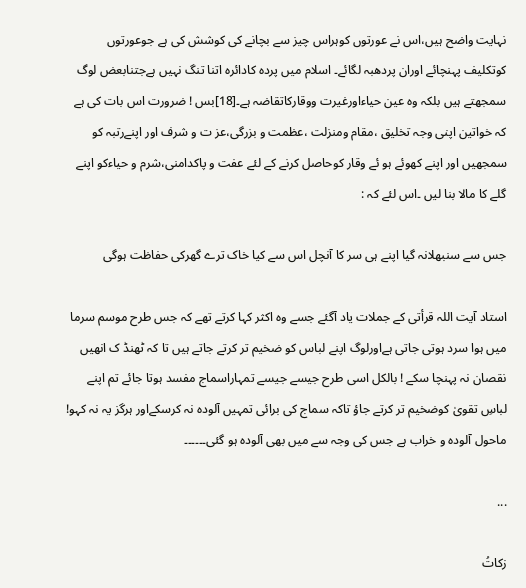نہایت واضح ہیں،اس نے عورتوں کوہراس چیز سے بچانے کی کوشش کی ہے جوعورتوں کوتکلیف پہنچائے اوران پردھبہ لگائے۔ اسلام میں پردہ کادائرہ اتنا تنگ نہیں ہےجتنابعض لوگ سمجھتے ہیں بلکہ وہ عین حیاءاورغیرت ووقارکاتقاضہ ہے۔[18]بس ! ضرورت اس بات کی ہے کہ خواتین اپنی وجہ تخلیق ،مقام ومنزلت ،عظمت و بزرگی،عز ت و شرف اور اپنےرتبہ کو سمجھیں اور اپنے کھوئے ہو ئے وقار کوحاصل کرنے کے لئے عفت و پاکدامنی،شرم و حیاءکو اپنے گلے کا مالا بنا لیں ۔اس لئے کہ :

جس سے سنبھلانہ گیا اپنے ہی سر کا آنچل اس سے کیا خاک ترے گھرکی حفاظت ہوگی

استاد آیت اللہ قرأتی کے جملات یاد آگئے جسے وہ اکثر کہا کرتے تھے کہ جس طرح موسم سرما میں ہوا سرد ہوتی جاتی ہےاورلوگ اپنے لباس کو ضخیم تر کرتے جاتے ہیں تا کہ ٹھنڈ ک انھیں نقصان نہ پہنچا سکے ! بالکل اسی طرح جیسے جیسے تمہاراسماج مفسد ہوتا جائے تم اپنے لباسِ تقویٰ کوضخیم تر کرتے جاؤ تاکہ سماج کی برائی تمہیں آلودہ نہ کرسکےاور ہرگز یہ نہ کہو! ماحول آلودہ و خراب ہے جس کی وجہ سے میں بھی آلودہ ہو گئی۔۔۔۔۔۔

...

زکاتُ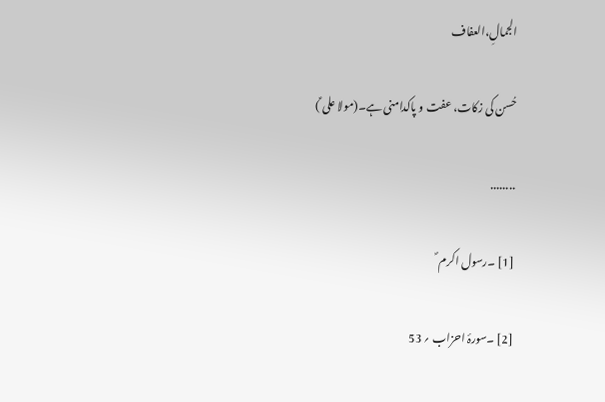الجمالِ،العفاف

حُسن کی زکات، عفت و پاکدامنی ہے۔(مولا علی ؑ)

........

[1] ۔رسول اکرم ؐ

[2] ۔سورۂ احزاب ؍ 53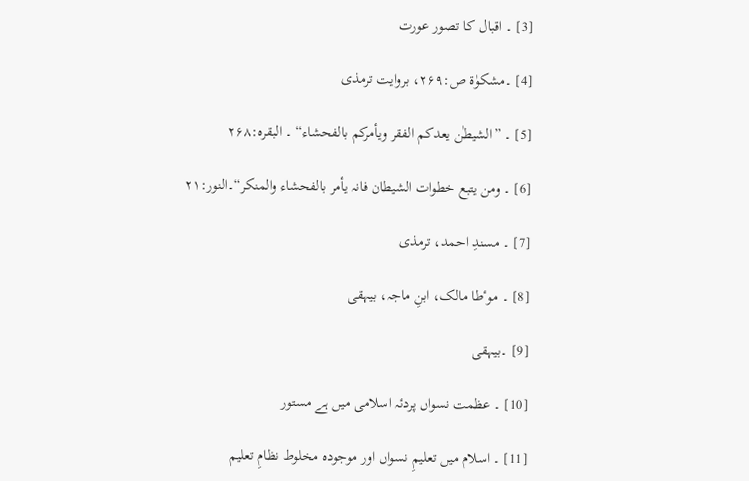[3] ۔ اقبال کا تصور عورت

[4] ۔مشکوٰة ص:۲۶۹، بروایت ترمذی

[5] ۔ ”الشیطٰن یعدکم الفقر ویأمرکم بالفحشاء“ ۔ البقرہ:۲۶۸

[6] ۔ ومن یتبع خطوات الشیطان فانہ یأمر بالفحشاء والمنکر“۔النور:۲۱

[7] ۔ مسندِ احمد، ترمذی

[8] ۔ موٴطا مالک، ابنِ ماجہ، بیہقی

[9] ۔بیہقی

[10] ۔ عظمت نسواں پردئہ اسلامی میں ہے مستور

[11] ۔ اسلام میں تعلیمِ نسواں اور موجودہ مخلوط نظامِ تعلیم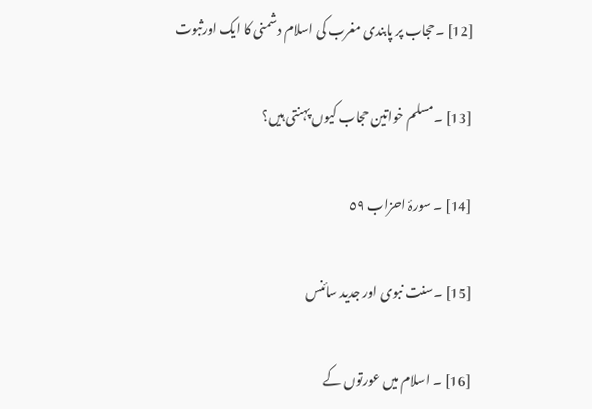[12] ۔حجاب پر پابندی مغرب کی اسلام دشمنی کا ایک اورثبوت

[13] ۔مسلم خواتین حجاب کیوں پہنتی ہیں؟

[14] ۔ سورۂ احزاب ٥٩

[15] ۔سنت نبوی اور جدید سائنس

[16] ۔ اسلام میں عورتوں کے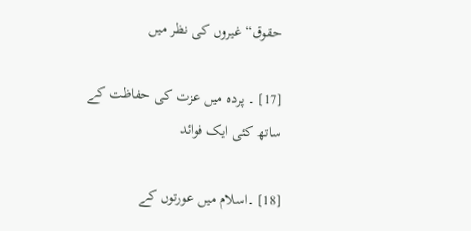حقوق“غیروں کی نظر میں

[17] ۔ پردہ میں عزت کی حفاظت کے ساتھ کئی ایک فوائد

[18] ۔اسلام میں عورتوں کے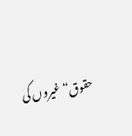حقوق“غیروں کی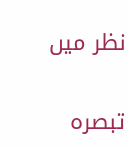نظر میں

تبصرہ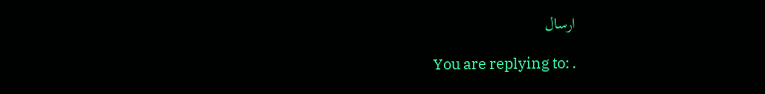ارسال

You are replying to: .